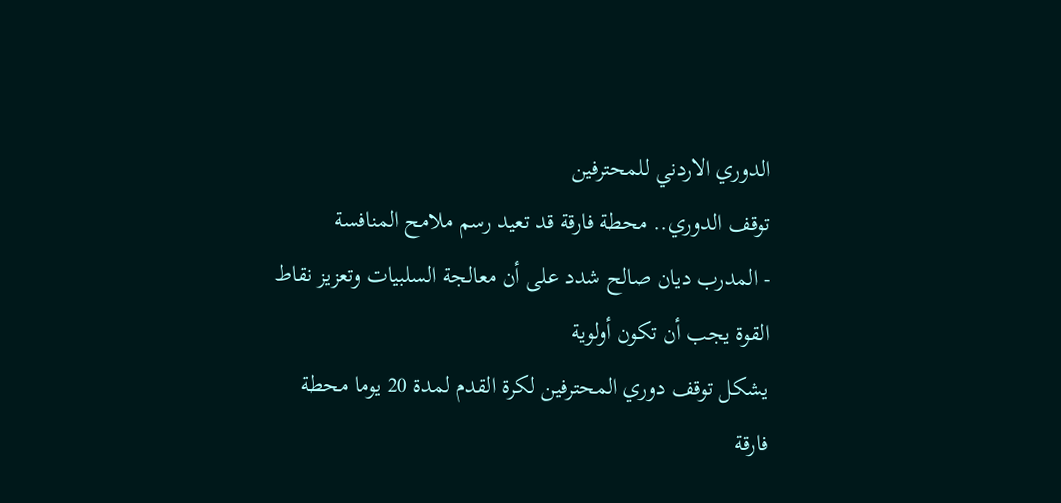الدوري الاردني للمحترفين
توقف الدوري.. محطة فارقة قد تعيد رسم ملامح المنافسة
- المدرب ديان صالح شدد على أن معالجة السلبيات وتعزيز نقاط القوة يجب أن تكون أولوية
يشكل توقف دوري المحترفين لكرة القدم لمدة 20 يوما محطة فارقة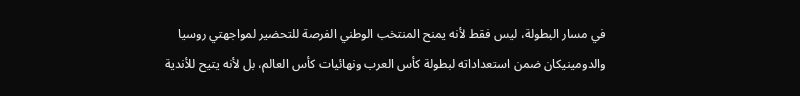في مسار البطولة، ليس فقط لأنه يمنح المنتخب الوطني الفرصة للتحضير لمواجهتي روسيا والدومينيكان ضمن استعداداته لبطولة كأس العرب ونهائيات كأس العالم، بل لأنه يتيح للأندية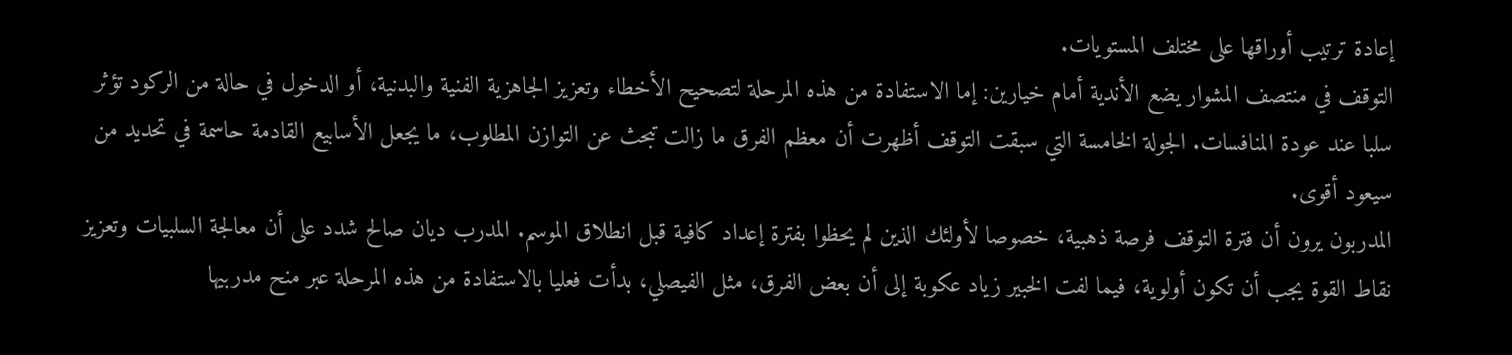إعادة ترتيب أوراقها على مختلف المستويات.
التوقف في منتصف المشوار يضع الأندية أمام خيارين: إما الاستفادة من هذه المرحلة لتصحيح الأخطاء وتعزيز الجاهزية الفنية والبدنية، أو الدخول في حالة من الركود تؤثر سلبا عند عودة المنافسات. الجولة الخامسة التي سبقت التوقف أظهرت أن معظم الفرق ما زالت تبحث عن التوازن المطلوب، ما يجعل الأسابيع القادمة حاسمة في تحديد من سيعود أقوى.
المدربون يرون أن فترة التوقف فرصة ذهبية، خصوصا لأولئك الذين لم يحظوا بفترة إعداد كافية قبل انطلاق الموسم. المدرب ديان صالح شدد على أن معالجة السلبيات وتعزيز نقاط القوة يجب أن تكون أولوية، فيما لفت الخبير زياد عكوبة إلى أن بعض الفرق، مثل الفيصلي، بدأت فعليا بالاستفادة من هذه المرحلة عبر منح مدربيها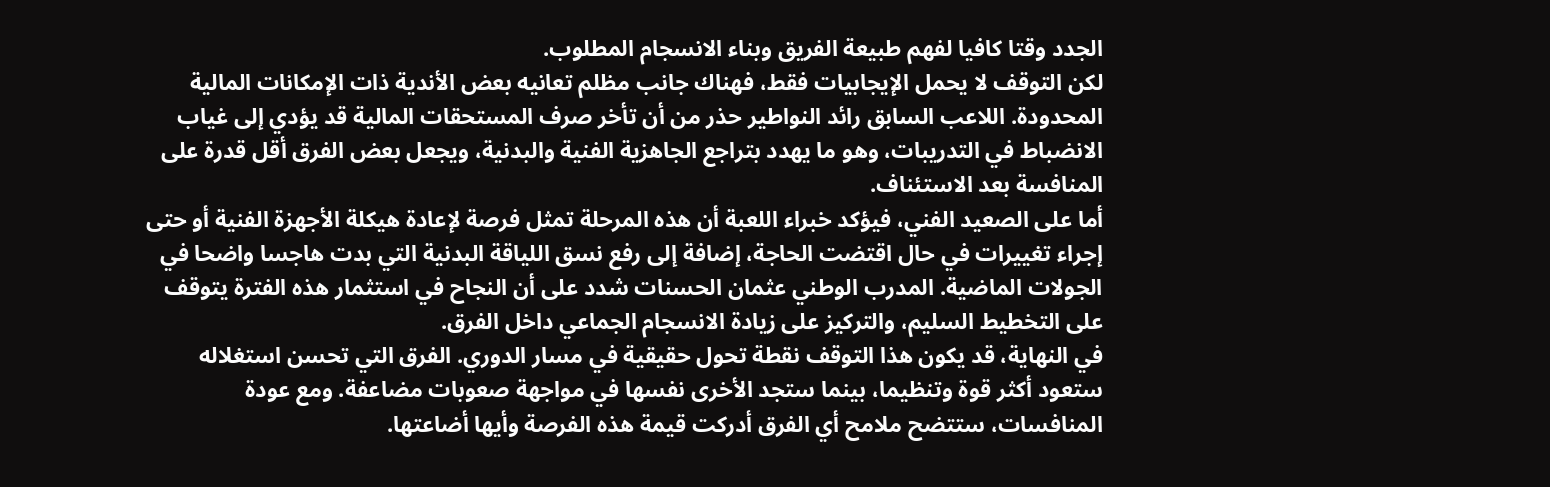الجدد وقتا كافيا لفهم طبيعة الفريق وبناء الانسجام المطلوب.
لكن التوقف لا يحمل الإيجابيات فقط، فهناك جانب مظلم تعانيه بعض الأندية ذات الإمكانات المالية المحدودة. اللاعب السابق رائد النواطير حذر من أن تأخر صرف المستحقات المالية قد يؤدي إلى غياب الانضباط في التدريبات، وهو ما يهدد بتراجع الجاهزية الفنية والبدنية، ويجعل بعض الفرق أقل قدرة على المنافسة بعد الاستئناف.
أما على الصعيد الفني، فيؤكد خبراء اللعبة أن هذه المرحلة تمثل فرصة لإعادة هيكلة الأجهزة الفنية أو حتى إجراء تغييرات في حال اقتضت الحاجة، إضافة إلى رفع نسق اللياقة البدنية التي بدت هاجسا واضحا في الجولات الماضية. المدرب الوطني عثمان الحسنات شدد على أن النجاح في استثمار هذه الفترة يتوقف على التخطيط السليم، والتركيز على زيادة الانسجام الجماعي داخل الفرق.
في النهاية، قد يكون هذا التوقف نقطة تحول حقيقية في مسار الدوري. الفرق التي تحسن استغلاله ستعود أكثر قوة وتنظيما، بينما ستجد الأخرى نفسها في مواجهة صعوبات مضاعفة. ومع عودة المنافسات، ستتضح ملامح أي الفرق أدركت قيمة هذه الفرصة وأيها أضاعتها.